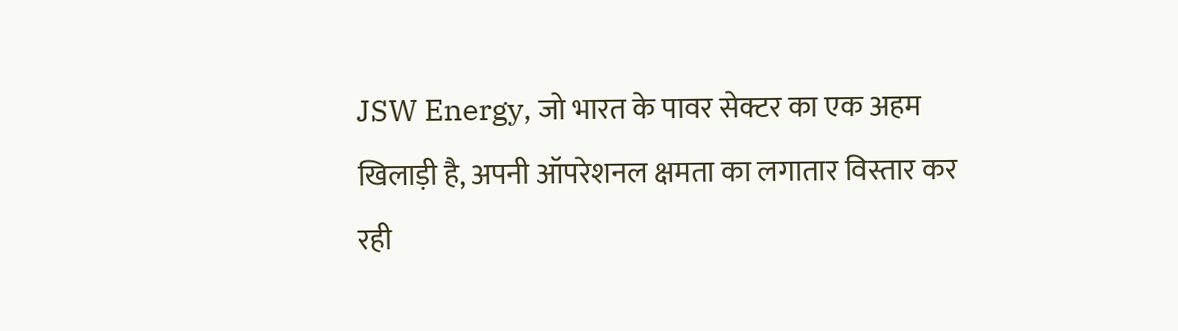JSW Energy, जो भारत के पावर सेक्टर का एक अहम खिलाड़ी है, अपनी ऑपरेशनल क्षमता का लगातार विस्तार कर रही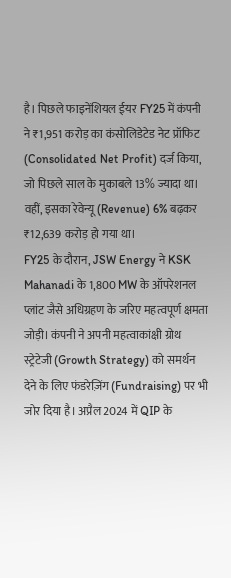है। पिछले फाइनेंशियल ईयर FY25 में कंपनी ने ₹1,951 करोड़ का कंसोलिडेटेड नेट प्रॉफिट (Consolidated Net Profit) दर्ज किया, जो पिछले साल के मुकाबले 13% ज्यादा था। वहीं, इसका रेवेन्यू (Revenue) 6% बढ़कर ₹12,639 करोड़ हो गया था।
FY25 के दौरान, JSW Energy ने KSK Mahanadi के 1,800 MW के ऑपरेशनल प्लांट जैसे अधिग्रहण के जरिए महत्वपूर्ण क्षमता जोड़ी। कंपनी ने अपनी महत्वाकांक्षी ग्रोथ स्ट्रेटेजी (Growth Strategy) को समर्थन देने के लिए फंडरेज़िंग (Fundraising) पर भी जोर दिया है। अप्रैल 2024 में QIP के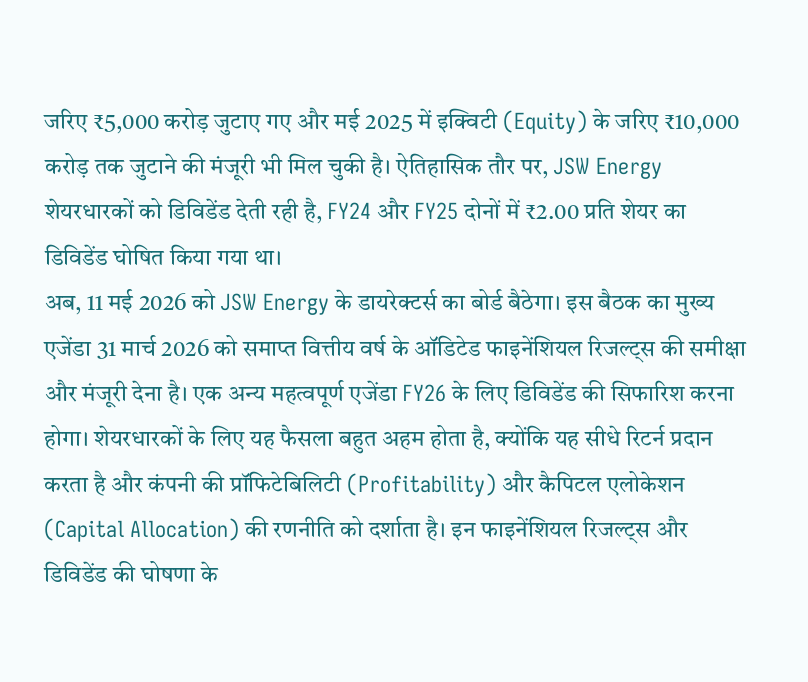जरिए ₹5,000 करोड़ जुटाए गए और मई 2025 में इक्विटी (Equity) के जरिए ₹10,000 करोड़ तक जुटाने की मंजूरी भी मिल चुकी है। ऐतिहासिक तौर पर, JSW Energy शेयरधारकों को डिविडेंड देती रही है, FY24 और FY25 दोनों में ₹2.00 प्रति शेयर का डिविडेंड घोषित किया गया था।
अब, 11 मई 2026 को JSW Energy के डायरेक्टर्स का बोर्ड बैठेगा। इस बैठक का मुख्य एजेंडा 31 मार्च 2026 को समाप्त वित्तीय वर्ष के ऑडिटेड फाइनेंशियल रिजल्ट्स की समीक्षा और मंजूरी देना है। एक अन्य महत्वपूर्ण एजेंडा FY26 के लिए डिविडेंड की सिफारिश करना होगा। शेयरधारकों के लिए यह फैसला बहुत अहम होता है, क्योंकि यह सीधे रिटर्न प्रदान करता है और कंपनी की प्रॉफिटेबिलिटी (Profitability) और कैपिटल एलोकेशन (Capital Allocation) की रणनीति को दर्शाता है। इन फाइनेंशियल रिजल्ट्स और डिविडेंड की घोषणा के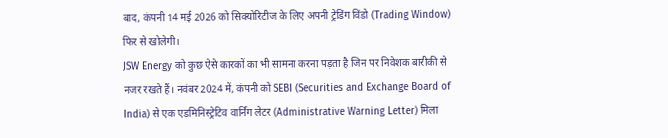बाद, कंपनी 14 मई 2026 को सिक्योरिटीज के लिए अपनी ट्रेडिंग विंडो (Trading Window) फिर से खोलेगी।
JSW Energy को कुछ ऐसे कारकों का भी सामना करना पड़ता है जिन पर निवेशक बारीकी से नजर रखते हैं। नवंबर 2024 में, कंपनी को SEBI (Securities and Exchange Board of India) से एक एडमिनिस्ट्रेटिव वार्निंग लेटर (Administrative Warning Letter) मिला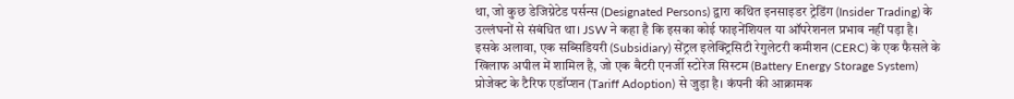था, जो कुछ डेजिग्नेटेड पर्सन्स (Designated Persons) द्वारा कथित इनसाइडर ट्रेडिंग (Insider Trading) के उल्लंघनों से संबंधित था। JSW ने कहा है कि इसका कोई फाइनेंशियल या ऑपरेशनल प्रभाव नहीं पड़ा है। इसके अलावा, एक सब्सिडियरी (Subsidiary) सेंट्रल इलेक्ट्रिसिटी रेगुलेटरी कमीशन (CERC) के एक फैसले के खिलाफ अपील में शामिल है, जो एक बैटरी एनर्जी स्टोरेज सिस्टम (Battery Energy Storage System) प्रोजेक्ट के टैरिफ एडॉप्शन (Tariff Adoption) से जुड़ा है। कंपनी की आक्रामक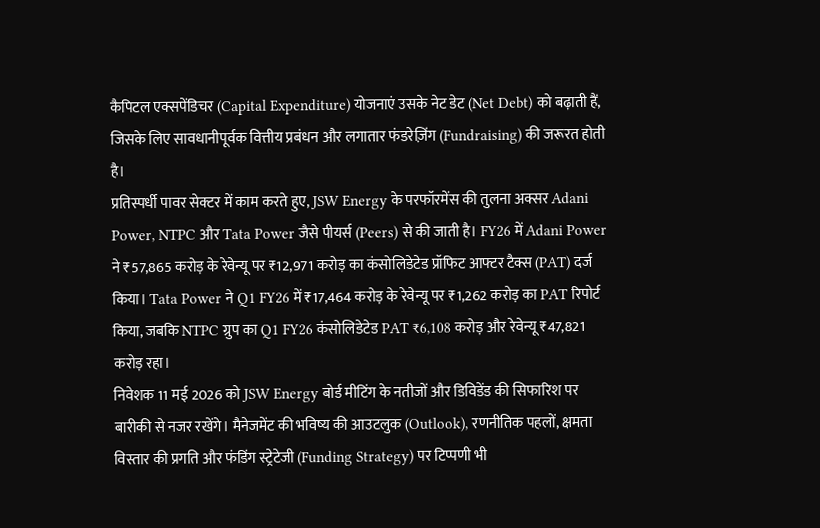कैपिटल एक्सपेंडिचर (Capital Expenditure) योजनाएं उसके नेट डेट (Net Debt) को बढ़ाती हैं, जिसके लिए सावधानीपूर्वक वित्तीय प्रबंधन और लगातार फंडरेज़िंग (Fundraising) की जरूरत होती है।
प्रतिस्पर्धी पावर सेक्टर में काम करते हुए, JSW Energy के परफॉरमेंस की तुलना अक्सर Adani Power, NTPC और Tata Power जैसे पीयर्स (Peers) से की जाती है। FY26 में Adani Power ने ₹57,865 करोड़ के रेवेन्यू पर ₹12,971 करोड़ का कंसोलिडेटेड प्रॉफिट आफ्टर टैक्स (PAT) दर्ज किया। Tata Power ने Q1 FY26 में ₹17,464 करोड़ के रेवेन्यू पर ₹1,262 करोड़ का PAT रिपोर्ट किया, जबकि NTPC ग्रुप का Q1 FY26 कंसोलिडेटेड PAT ₹6,108 करोड़ और रेवेन्यू ₹47,821 करोड़ रहा।
निवेशक 11 मई 2026 को JSW Energy बोर्ड मीटिंग के नतीजों और डिविडेंड की सिफारिश पर बारीकी से नजर रखेंगे। मैनेजमेंट की भविष्य की आउटलुक (Outlook), रणनीतिक पहलों, क्षमता विस्तार की प्रगति और फंडिंग स्ट्रेटेजी (Funding Strategy) पर टिप्पणी भी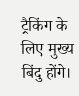ट्रैकिंग के लिए मुख्य बिंदु होंगे।